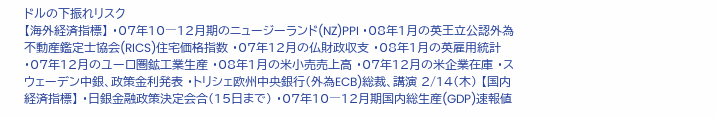ドルの下振れリスク
【海外経済指標】 ・07年10―12月期のニュージーランド(NZ)PPI ・08年1月の英王立公認外為不動産鑑定士協会(RICS)住宅価格指数 ・07年12月の仏財政収支 ・08年1月の英雇用統計 ・07年12月のユーロ圏鉱工業生産 ・08年1月の米小売売上高 ・07年12月の米企業在庫 ・スウェーデン中銀、政策金利発表 ・トリシェ欧州中央銀行(外為ECB)総裁、講演 2/14(木) 【国内経済指標】 ・日銀金融政策決定会合(15日まで) ・07年10―12月期国内総生産(GDP)速報値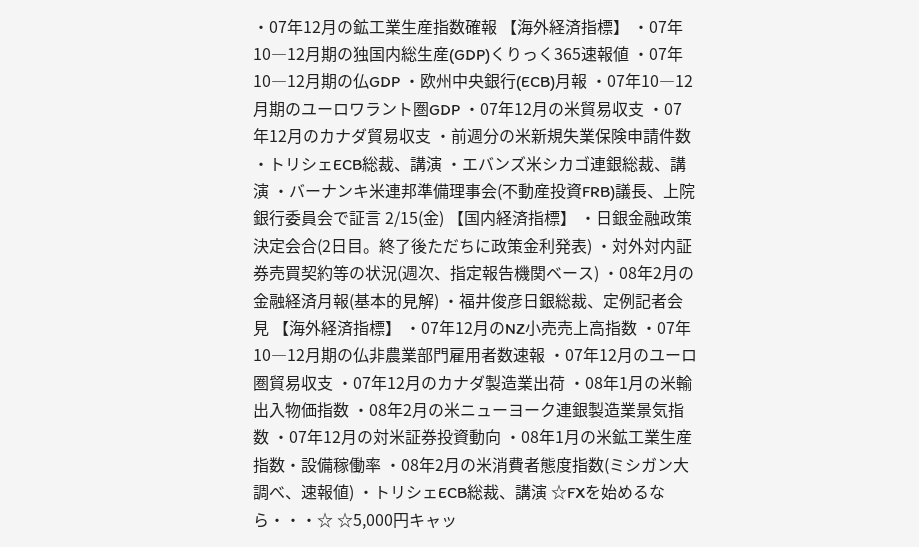・07年12月の鉱工業生産指数確報 【海外経済指標】 ・07年10―12月期の独国内総生産(GDP)くりっく365速報値 ・07年10―12月期の仏GDP ・欧州中央銀行(ECB)月報 ・07年10―12月期のユーロワラント圏GDP ・07年12月の米貿易収支 ・07年12月のカナダ貿易収支 ・前週分の米新規失業保険申請件数 ・トリシェECB総裁、講演 ・エバンズ米シカゴ連銀総裁、講演 ・バーナンキ米連邦準備理事会(不動産投資FRB)議長、上院銀行委員会で証言 2/15(金) 【国内経済指標】 ・日銀金融政策決定会合(2日目。終了後ただちに政策金利発表) ・対外対内証券売買契約等の状況(週次、指定報告機関ベース) ・08年2月の金融経済月報(基本的見解) ・福井俊彦日銀総裁、定例記者会見 【海外経済指標】 ・07年12月のNZ小売売上高指数 ・07年10―12月期の仏非農業部門雇用者数速報 ・07年12月のユーロ圏貿易収支 ・07年12月のカナダ製造業出荷 ・08年1月の米輸出入物価指数 ・08年2月の米ニューヨーク連銀製造業景気指数 ・07年12月の対米証券投資動向 ・08年1月の米鉱工業生産指数・設備稼働率 ・08年2月の米消費者態度指数(ミシガン大調べ、速報値) ・トリシェECB総裁、講演 ☆FXを始めるなら・・・☆ ☆5,000円キャッ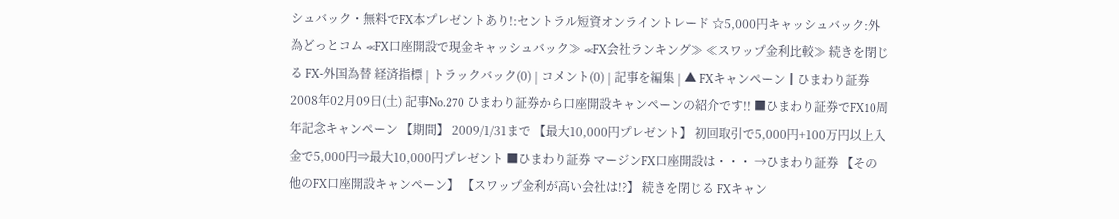シュバック・無料でFX本プレゼントあり!:セントラル短資オンライントレード ☆5,000円キャッシュバック:外為どっとコム ≪FX口座開設で現金キャッシュバック≫ ≪FX会社ランキング≫ ≪スワップ金利比較≫ 続きを閉じる FX-外国為替 経済指標 | トラックバック(0) | コメント(0) | 記事を編集 | ▲ FXキャンペーン┃ひまわり証券 2008年02月09日(土) 記事No.270 ひまわり証券から口座開設キャンペーンの紹介です!! ■ひまわり証券でFX10周年記念キャンペーン 【期間】 2009/1/31まで 【最大10,000円プレゼント】 初回取引で5,000円+100万円以上入金で5,000円⇒最大10,000円プレゼント ■ひまわり証券 マージンFX口座開設は・・・ →ひまわり証券 【その他のFX口座開設キャンペーン】 【スワップ金利が高い会社は!?】 続きを閉じる FXキャン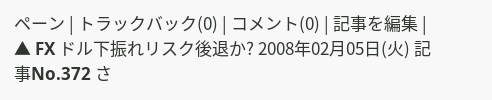ペーン | トラックバック(0) | コメント(0) | 記事を編集 | ▲ FX ドル下振れリスク後退か? 2008年02月05日(火) 記事No.372 さ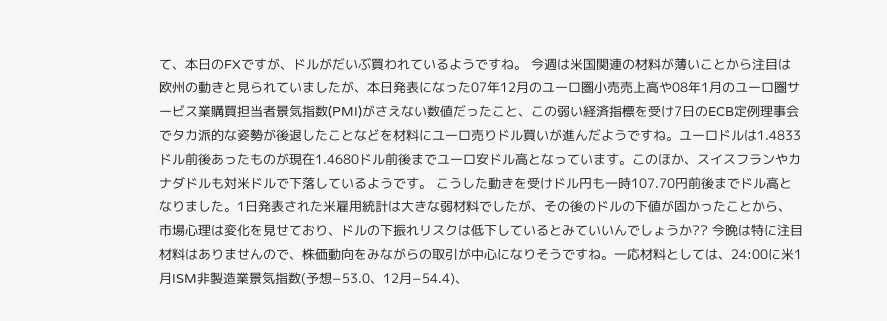て、本日のFXですが、ドルがだいぶ買われているようですね。 今週は米国関連の材料が薄いことから注目は欧州の動きと見られていましたが、本日発表になった07年12月のユーロ圏小売売上高や08年1月のユーロ圏サービス業購買担当者景気指数(PMI)がさえない数値だったこと、この弱い経済指標を受け7日のECB定例理事会でタカ派的な姿勢が後退したことなどを材料にユーロ売りドル買いが進んだようですね。ユーロドルは1.4833ドル前後あったものが現在1.4680ドル前後までユーロ安ドル高となっています。このほか、スイスフランやカナダドルも対米ドルで下落しているようです。 こうした動きを受けドル円も一時107.70円前後までドル高となりました。1日発表された米雇用統計は大きな弱材料でしたが、その後のドルの下値が固かったことから、市場心理は変化を見せており、ドルの下振れリスクは低下しているとみていいんでしょうか?? 今晩は特に注目材料はありませんので、株価動向をみながらの取引が中心になりそうですね。一応材料としては、24:00に米1月ISM非製造業景気指数(予想−53.0、12月−54.4)、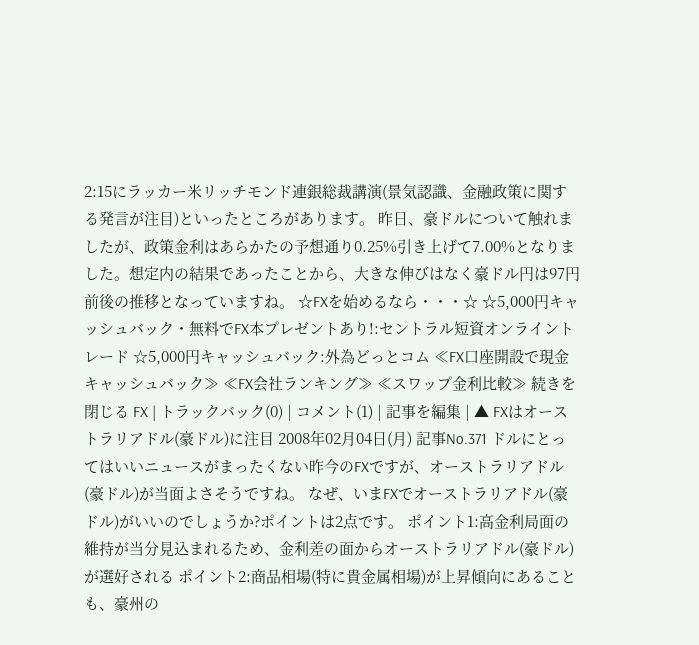2:15にラッカー米リッチモンド連銀総裁講演(景気認識、金融政策に関する発言が注目)といったところがあります。 昨日、豪ドルについて触れましたが、政策金利はあらかたの予想通り0.25%引き上げて7.00%となりました。想定内の結果であったことから、大きな伸びはなく豪ドル円は97円前後の推移となっていますね。 ☆FXを始めるなら・・・☆ ☆5,000円キャッシュバック・無料でFX本プレゼントあり!:セントラル短資オンライントレード ☆5,000円キャッシュバック:外為どっとコム ≪FX口座開設で現金キャッシュバック≫ ≪FX会社ランキング≫ ≪スワップ金利比較≫ 続きを閉じる FX | トラックバック(0) | コメント(1) | 記事を編集 | ▲ FXはオーストラリアドル(豪ドル)に注目 2008年02月04日(月) 記事No.371 ドルにとってはいいニュースがまったくない昨今のFXですが、オーストラリアドル(豪ドル)が当面よさそうですね。 なぜ、いまFXでオーストラリアドル(豪ドル)がいいのでしょうか?ポイントは2点です。 ポイント1:高金利局面の維持が当分見込まれるため、金利差の面からオーストラリアドル(豪ドル)が選好される ポイント2:商品相場(特に貴金属相場)が上昇傾向にあることも、豪州の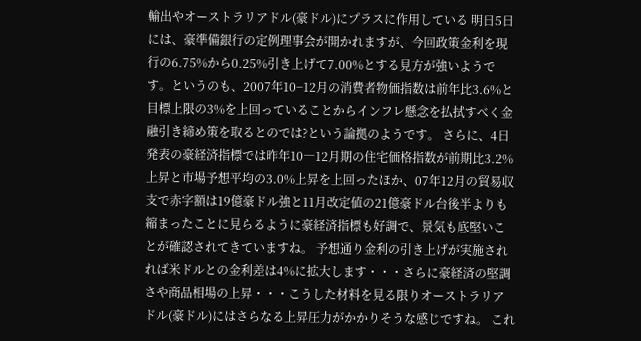輸出やオーストラリアドル(豪ドル)にプラスに作用している 明日5日には、豪準備銀行の定例理事会が開かれますが、今回政策金利を現行の6.75%から0.25%引き上げて7.00%とする見方が強いようです。というのも、2007年10−12月の消費者物価指数は前年比3.6%と目標上限の3%を上回っていることからインフレ懸念を払拭すべく金融引き締め策を取るとのでは?という論拠のようです。 さらに、4日発表の豪経済指標では昨年10―12月期の住宅価格指数が前期比3.2%上昇と市場予想平均の3.0%上昇を上回ったほか、07年12月の貿易収支で赤字額は19億豪ドル強と11月改定値の21億豪ドル台後半よりも縮まったことに見らるように豪経済指標も好調で、景気も底堅いことが確認されてきていますね。 予想通り金利の引き上げが実施されれば米ドルとの金利差は4%に拡大します・・・さらに豪経済の堅調さや商品相場の上昇・・・こうした材料を見る限りオーストラリアドル(豪ドル)にはさらなる上昇圧力がかかりそうな感じですね。 これ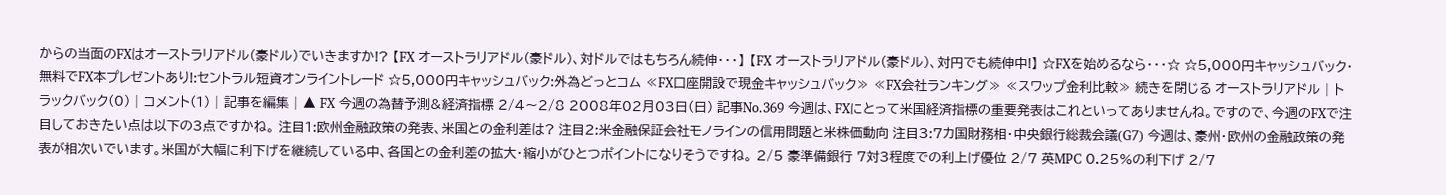からの当面のFXはオーストラリアドル(豪ドル)でいきますか!? 【FX オーストラリアドル(豪ドル)、対ドルではもちろん続伸・・・】 【FX オーストラリアドル(豪ドル)、対円でも続伸中!】 ☆FXを始めるなら・・・☆ ☆5,000円キャッシュバック・無料でFX本プレゼントあり!:セントラル短資オンライントレード ☆5,000円キャッシュバック:外為どっとコム ≪FX口座開設で現金キャッシュバック≫ ≪FX会社ランキング≫ ≪スワップ金利比較≫ 続きを閉じる オーストラリアドル | トラックバック(0) | コメント(1) | 記事を編集 | ▲ FX 今週の為替予測&経済指標 2/4〜2/8 2008年02月03日(日) 記事No.369 今週は、FXにとって米国経済指標の重要発表はこれといってありませんね。ですので、今週のFXで注目しておきたい点は以下の3点ですかね。 注目1:欧州金融政策の発表、米国との金利差は? 注目2:米金融保証会社モノラインの信用問題と米株価動向 注目3:7カ国財務相・中央銀行総裁会議(G7) 今週は、豪州・欧州の金融政策の発表が相次いでいます。米国が大幅に利下げを継続している中、各国との金利差の拡大・縮小がひとつポイントになりそうですね。 2/5 豪準備銀行 7対3程度での利上げ優位 2/7 英MPC 0.25%の利下げ 2/7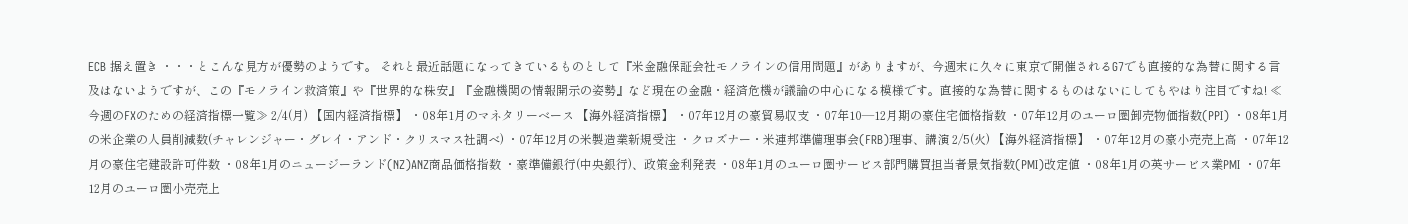ECB 据え置き ・・・とこんな見方が優勢のようです。 それと最近話題になってきているものとして『米金融保証会社モノラインの信用問題』がありますが、今週末に久々に東京で開催されるG7でも直接的な為替に関する言及はないようですが、この『モノライン救済策』や『世界的な株安』『金融機関の情報開示の姿勢』など現在の金融・経済危機が議論の中心になる模様です。直接的な為替に関するものはないにしてもやはり注目ですね! ≪今週のFXのための経済指標一覧≫ 2/4(月) 【国内経済指標】 ・08年1月のマネタリーベース 【海外経済指標】 ・07年12月の豪貿易収支 ・07年10―12月期の豪住宅価格指数 ・07年12月のユーロ圏卸売物価指数(PPI) ・08年1月の米企業の人員削減数(チャレンジャー・グレイ・アンド・クリスマス社調べ) ・07年12月の米製造業新規受注 ・クロズナー・米連邦準備理事会(FRB)理事、講演 2/5(火) 【海外経済指標】 ・07年12月の豪小売売上高 ・07年12月の豪住宅建設許可件数 ・08年1月のニュージーランド(NZ)ANZ商品価格指数 ・豪準備銀行(中央銀行)、政策金利発表 ・08年1月のユーロ圏サービス部門購買担当者景気指数(PMI)改定値 ・08年1月の英サービス業PMI ・07年12月のユーロ圏小売売上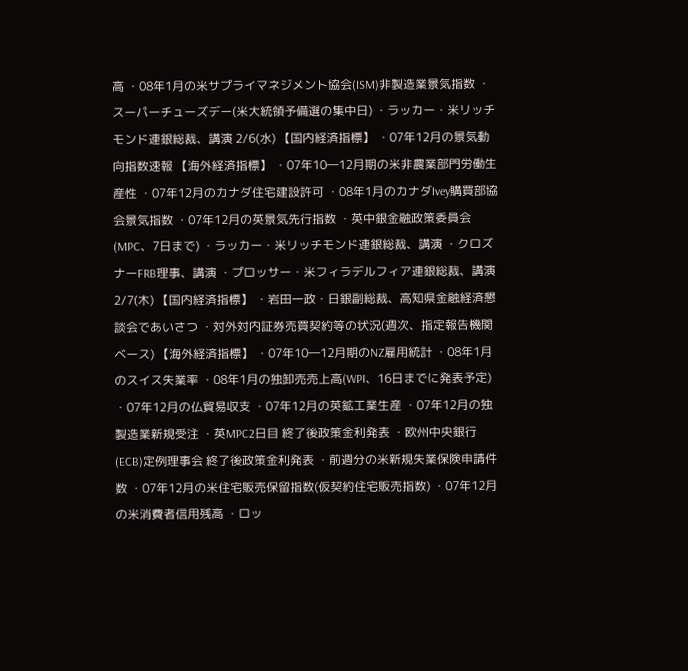高 ・08年1月の米サプライマネジメント協会(ISM)非製造業景気指数 ・スーパーチューズデー(米大統領予備選の集中日) ・ラッカー・米リッチモンド連銀総裁、講演 2/6(水) 【国内経済指標】 ・07年12月の景気動向指数速報 【海外経済指標】 ・07年10―12月期の米非農業部門労働生産性 ・07年12月のカナダ住宅建設許可 ・08年1月のカナダIvey購買部協会景気指数 ・07年12月の英景気先行指数 ・英中銀金融政策委員会(MPC、7日まで) ・ラッカー・米リッチモンド連銀総裁、講演 ・クロズナーFRB理事、講演 ・プロッサー・米フィラデルフィア連銀総裁、講演 2/7(木) 【国内経済指標】 ・岩田一政・日銀副総裁、高知県金融経済懇談会であいさつ ・対外対内証券売買契約等の状況(週次、指定報告機関ベース) 【海外経済指標】 ・07年10―12月期のNZ雇用統計 ・08年1月のスイス失業率 ・08年1月の独卸売売上高(WPI、16日までに発表予定) ・07年12月の仏貿易収支 ・07年12月の英鉱工業生産 ・07年12月の独製造業新規受注 ・英MPC2日目 終了後政策金利発表 ・欧州中央銀行(ECB)定例理事会 終了後政策金利発表 ・前週分の米新規失業保険申請件数 ・07年12月の米住宅販売保留指数(仮契約住宅販売指数) ・07年12月の米消費者信用残高 ・ロッ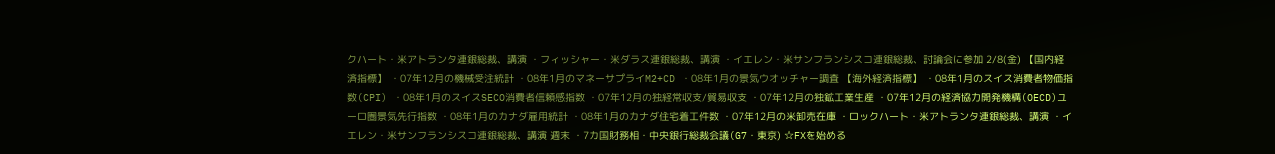クハート・米アトランタ連銀総裁、講演 ・フィッシャー・米ダラス連銀総裁、講演 ・イエレン・米サンフランシスコ連銀総裁、討論会に参加 2/8(金) 【国内経済指標】 ・07年12月の機械受注統計 ・08年1月のマネーサプライM2+CD ・08年1月の景気ウオッチャー調査 【海外経済指標】 ・08年1月のスイス消費者物価指数(CPI) ・08年1月のスイスSECO消費者信頼感指数 ・07年12月の独経常収支/貿易収支 ・07年12月の独鉱工業生産 ・07年12月の経済協力開発機構(OECD)ユーロ圏景気先行指数 ・08年1月のカナダ雇用統計 ・08年1月のカナダ住宅着工件数 ・07年12月の米卸売在庫 ・ロックハート・米アトランタ連銀総裁、講演 ・イエレン・米サンフランシスコ連銀総裁、講演 週末 ・7カ国財務相・中央銀行総裁会議(G7・東京) ☆FXを始める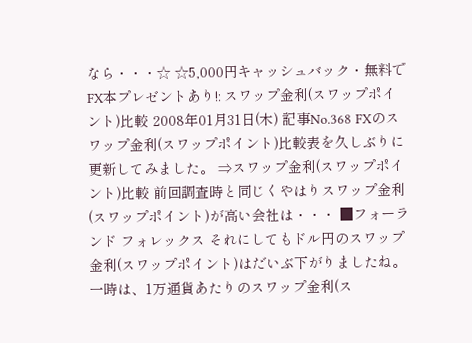なら・・・☆ ☆5,000円キャッシュバック・無料でFX本プレゼントあり!: スワップ金利(スワップポイント)比較 2008年01月31日(木) 記事No.368 FXのスワップ金利(スワップポイント)比較表を久しぶりに更新してみました。 ⇒スワップ金利(スワップポイント)比較 前回調査時と同じくやはりスワップ金利(スワップポイント)が高い会社は・・・ ■フォーランド フォレックス それにしてもドル円のスワップ金利(スワップポイント)はだいぶ下がりましたね。一時は、1万通貨あたりのスワップ金利(ス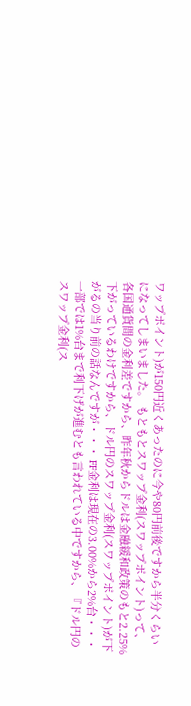ワップポイント)が150円近くあったのに今や80円前後ですから半分くらいになってしまいました。 もともとスワップ金利(スワップポイント)って、各国通貨間の金利差ですから、昨年秋からドルは金融緩和政策のもと2.25%下がっているわけですから、ドル円のスワップ金利(スワップポイント)が下がるの当り前の話なんですが・・・ FF金利は現在の3.00%から2%台・・・一部では1%台まで利下げが進むとも言われている中ですから、『ドル円のスワップ金利(ス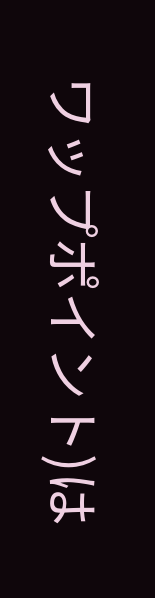ワップポイント)は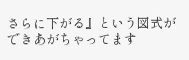さらに下がる』という図式ができあがちゃってます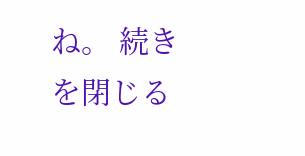ね。 続きを閉じる